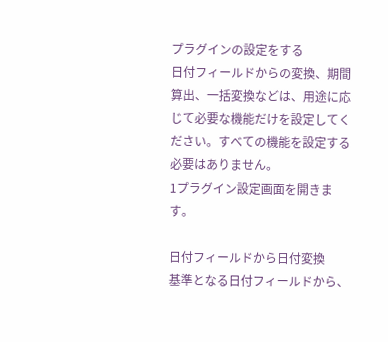プラグインの設定をする
日付フィールドからの変換、期間算出、一括変換などは、用途に応じて必要な機能だけを設定してください。すべての機能を設定する必要はありません。
1プラグイン設定画面を開きます。

日付フィールドから日付変換
基準となる日付フィールドから、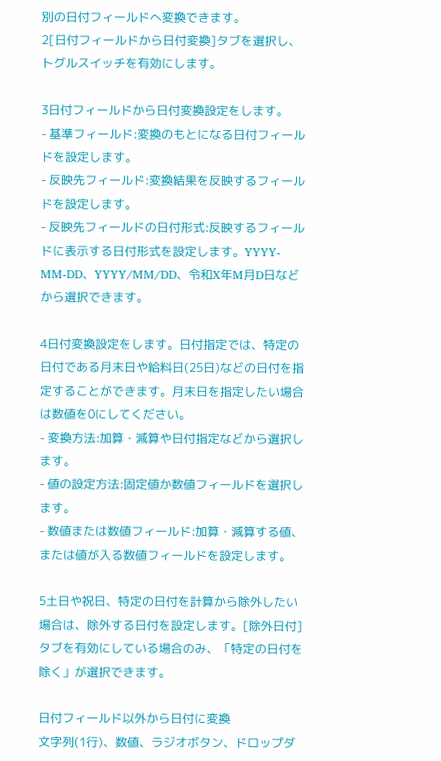別の日付フィールドへ変換できます。
2[日付フィールドから日付変換]タブを選択し、トグルスイッチを有効にします。

3日付フィールドから日付変換設定をします。
- 基準フィールド:変換のもとになる日付フィールドを設定します。
- 反映先フィールド:変換結果を反映するフィールドを設定します。
- 反映先フィールドの日付形式:反映するフィールドに表示する日付形式を設定します。YYYY-MM-DD、YYYY/MM/DD、令和X年M月D日などから選択できます。

4日付変換設定をします。日付指定では、特定の日付である月末日や給料日(25日)などの日付を指定することができます。月末日を指定したい場合は数値を0にしてください。
- 変換方法:加算・減算や日付指定などから選択します。
- 値の設定方法:固定値か数値フィールドを選択します。
- 数値または数値フィールド:加算・減算する値、または値が入る数値フィールドを設定します。

5土日や祝日、特定の日付を計算から除外したい場合は、除外する日付を設定します。[除外日付]タブを有効にしている場合のみ、「特定の日付を除く」が選択できます。

日付フィールド以外から日付に変換
文字列(1行)、数値、ラジオボタン、ドロップダ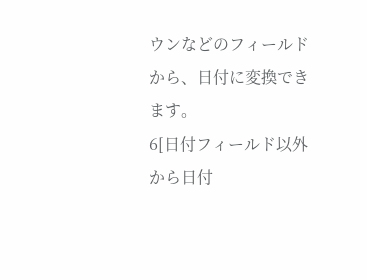ウンなどのフィールドから、日付に変換できます。
6[日付フィールド以外から日付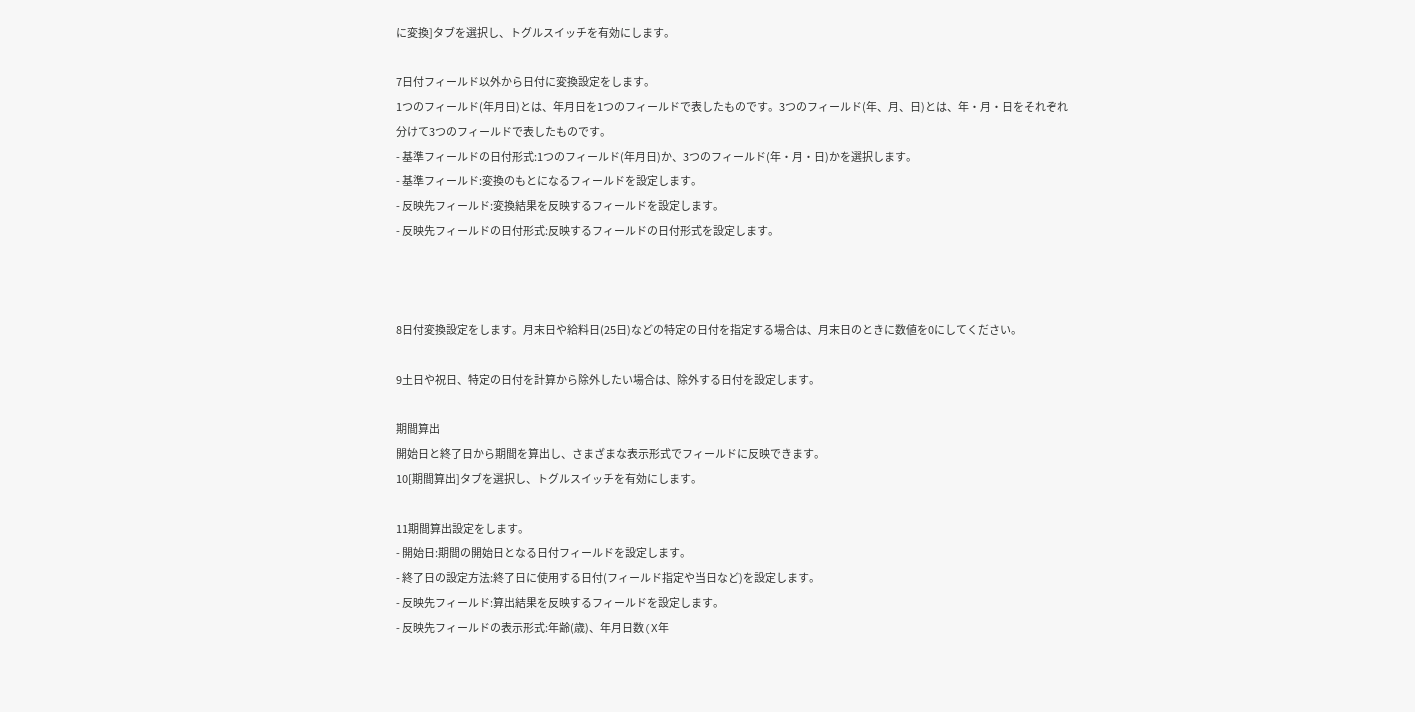に変換]タブを選択し、トグルスイッチを有効にします。

7日付フィールド以外から日付に変換設定をします。
1つのフィールド(年月日)とは、年月日を1つのフィールドで表したものです。3つのフィールド(年、月、日)とは、年・月・日をそれぞれ分けて3つのフィールドで表したものです。
- 基準フィールドの日付形式:1つのフィールド(年月日)か、3つのフィールド(年・月・日)かを選択します。
- 基準フィールド:変換のもとになるフィールドを設定します。
- 反映先フィールド:変換結果を反映するフィールドを設定します。
- 反映先フィールドの日付形式:反映するフィールドの日付形式を設定します。



8日付変換設定をします。月末日や給料日(25日)などの特定の日付を指定する場合は、月末日のときに数値を0にしてください。

9土日や祝日、特定の日付を計算から除外したい場合は、除外する日付を設定します。

期間算出
開始日と終了日から期間を算出し、さまざまな表示形式でフィールドに反映できます。
10[期間算出]タブを選択し、トグルスイッチを有効にします。

11期間算出設定をします。
- 開始日:期間の開始日となる日付フィールドを設定します。
- 終了日の設定方法:終了日に使用する日付(フィールド指定や当日など)を設定します。
- 反映先フィールド:算出結果を反映するフィールドを設定します。
- 反映先フィールドの表示形式:年齢(歳)、年月日数(X年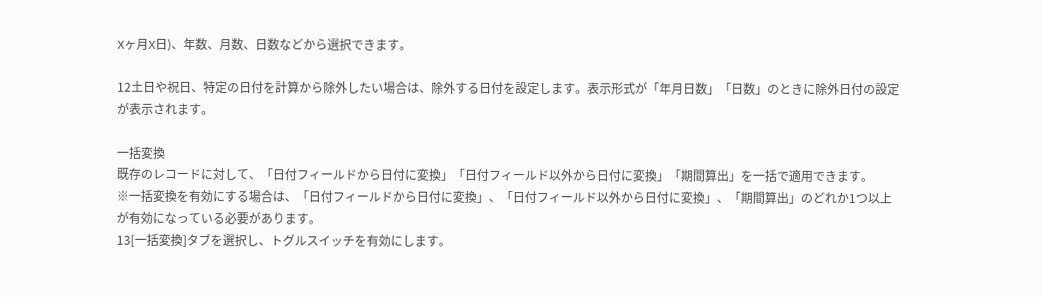Xヶ月X日)、年数、月数、日数などから選択できます。

12土日や祝日、特定の日付を計算から除外したい場合は、除外する日付を設定します。表示形式が「年月日数」「日数」のときに除外日付の設定が表示されます。

一括変換
既存のレコードに対して、「日付フィールドから日付に変換」「日付フィールド以外から日付に変換」「期間算出」を一括で適用できます。
※一括変換を有効にする場合は、「日付フィールドから日付に変換」、「日付フィールド以外から日付に変換」、「期間算出」のどれか1つ以上が有効になっている必要があります。
13[一括変換]タブを選択し、トグルスイッチを有効にします。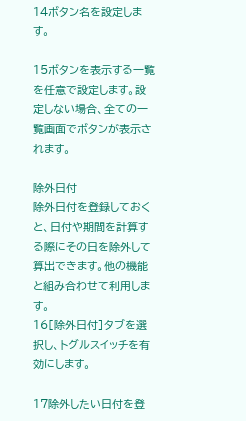14ボタン名を設定します。

15ボタンを表示する一覧を任意で設定します。設定しない場合、全ての一覧画面でボタンが表示されます。

除外日付
除外日付を登録しておくと、日付や期間を計算する際にその日を除外して算出できます。他の機能と組み合わせて利用します。
16[除外日付]タブを選択し、トグルスイッチを有効にします。

17除外したい日付を登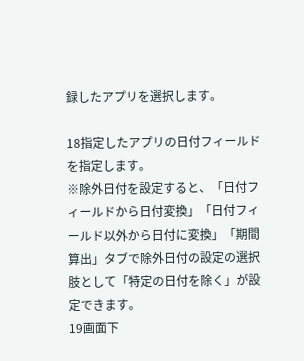録したアプリを選択します。

18指定したアプリの日付フィールドを指定します。
※除外日付を設定すると、「日付フィールドから日付変換」「日付フィールド以外から日付に変換」「期間算出」タブで除外日付の設定の選択肢として「特定の日付を除く」が設定できます。
19画面下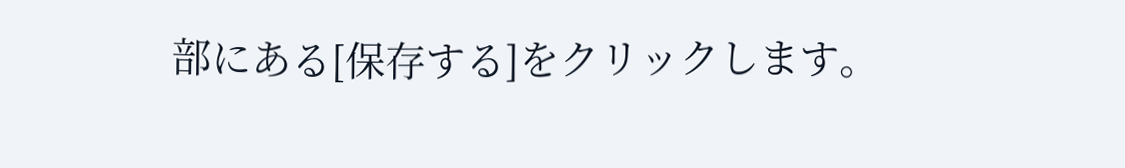部にある[保存する]をクリックします。